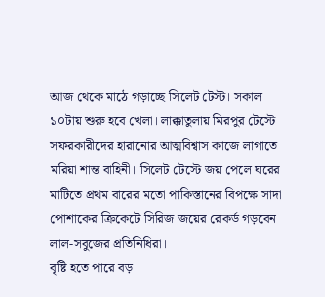আজ থেকে মাঠে গড়াচ্ছে সিলেট টেস্ট। সকাল ১০টায় শুরু হবে খেলা। লাক্কাতুলায় মিরপুর টেস্টে সফরকারীদের হারানোর আত্মবিশ্বাস কাজে লাগাতে মরিয়া শান্ত বাহিনী। সিলেট টেস্টে জয় পেলে ঘরের মাটিতে প্রথম বারের মতো পাকিস্তানের বিপক্ষে সাদা পোশাকের ক্রিকেটে সিরিজ জয়ের রেকর্ড গড়বেন লাল-সবুজের প্রতিনিধিরা।
বৃষ্টি হতে পারে বড়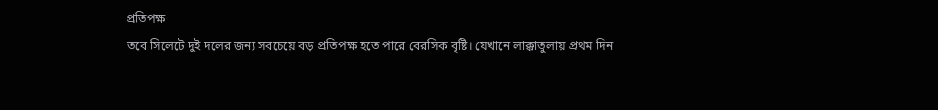প্রতিপক্ষ
তবে সিলেটে দুই দলের জন্য সবচেয়ে বড় প্রতিপক্ষ হতে পারে বেরসিক বৃষ্টি। যেখানে লাক্কাতুলায় প্রথম দিন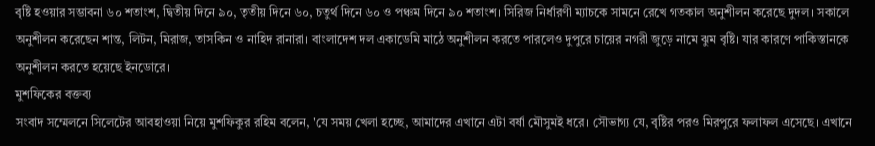বৃষ্টি হওয়ার সম্ভাবনা ৬০ শতাংশ, দ্বিতীয় দিনে ৯০, তৃতীয় দিনে ৬০, চতুর্থ দিনে ৬০ ও পঞ্চম দিনে ৯০ শতাংশ। সিরিজ নির্ধারণী ম্যাচকে সামনে রেখে গতকাল অনুশীলন করেছে দুদল। সকালে অনুশীলন করেছেন শান্ত, লিটন, মিরাজ, তাসকিন ও নাহিদ রানারা। বাংলাদেশ দল একাডেমি মাঠে অনুশীলন করতে পারলেও দুপুরে চায়ের নগরী জুড়ে নামে ঝুম বৃষ্টি। যার কারণে পাকিস্তানকে অনুশীলন করতে হয়েছে ইনডোরে।
মুশফিকের বক্তব্য
সংবাদ সম্মেলনে সিলেটের আবহাওয়া নিয়ে মুশফিকুর রহিম বলেন, 'যে সময় খেলা হচ্ছে, আমাদের এখানে এটা বর্ষা মৌসুমই ধরে। সৌভাগ্য যে, বৃষ্টির পরও মিরপুরে ফলাফল এসেছে। এখানে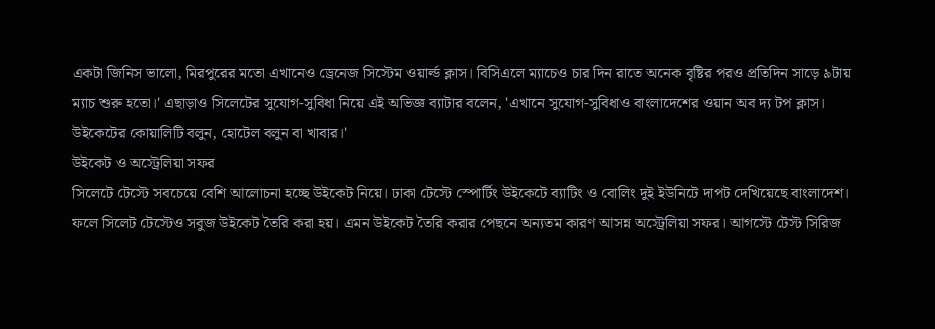একটা জিনিস ভালো, মিরপুরের মতো এখানেও ড্রেনেজ সিস্টেম ওয়ার্ল্ড ক্লাস। বিসিএলে ম্যাচেও চার দিন রাতে অনেক বৃষ্টির পরও প্রতিদিন সাড়ে ৯টায় ম্যাচ শুরু হতো।' এছাড়াও সিলেটের সুযোগ-সুবিধা নিয়ে এই অভিজ্ঞ ব্যাটার বলেন, 'এখানে সুযোগ-সুবিধাও বাংলাদেশের ওয়ান অব দ্য টপ ক্লাস। উইকেটের কোয়ালিটি বলুন, হোটেল বলুন বা খাবার।'
উইকেট ও অস্ট্রেলিয়া সফর
সিলেটে টেস্টে সবচেয়ে বেশি আলোচনা হচ্ছে উইকেট নিয়ে। ঢাকা টেস্টে স্পোর্টিং উইকেটে ব্যাটিং ও বোলিং দুই ইউনিটে দাপট দেখিয়েছে বাংলাদেশ। ফলে সিলেট টেস্টেও সবুজ উইকেট তৈরি করা হয়। এমন উইকেট তৈরি করার পেছনে অন্যতম কারণ আসন্ন অস্ট্রেলিয়া সফর। আগস্টে টেস্ট সিরিজ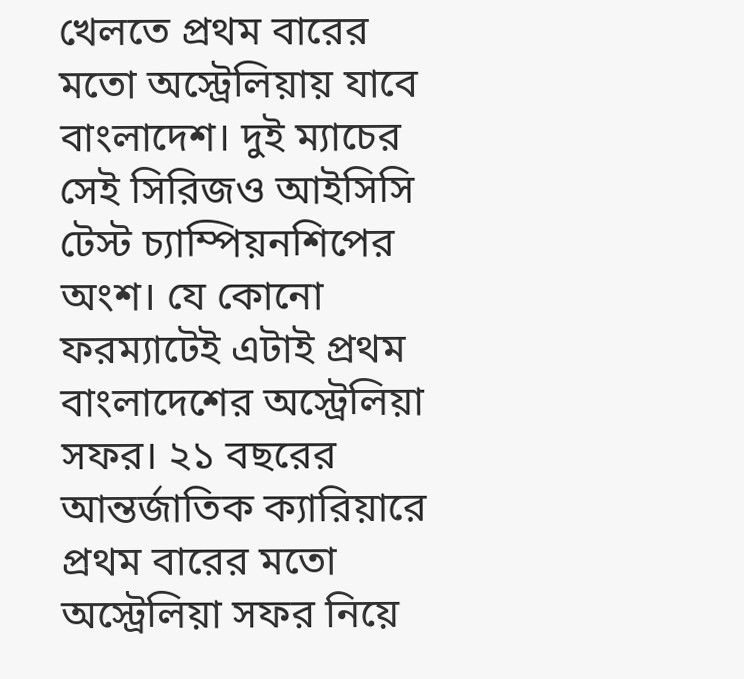খেলতে প্রথম বারের মতো অস্ট্রেলিয়ায় যাবে বাংলাদেশ। দুই ম্যাচের সেই সিরিজও আইসিসি টেস্ট চ্যাম্পিয়নশিপের অংশ। যে কোনো ফরম্যাটেই এটাই প্রথম বাংলাদেশের অস্ট্রেলিয়া সফর। ২১ বছরের আন্তর্জাতিক ক্যারিয়ারে প্রথম বারের মতো অস্ট্রেলিয়া সফর নিয়ে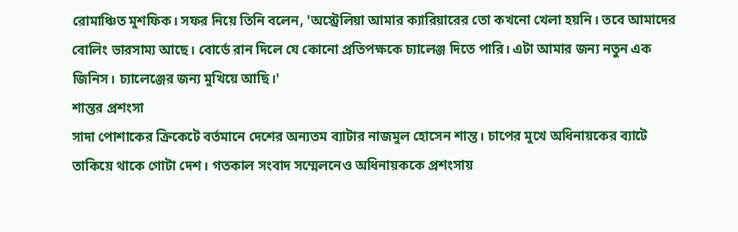রোমাঞ্চিত মুশফিক। সফর নিয়ে তিনি বলেন, 'অস্ট্রেলিয়া আমার ক্যারিয়ারের তো কখনো খেলা হয়নি। তবে আমাদের বোলিং ভারসাম্য আছে। বোর্ডে রান দিলে যে কোনো প্রতিপক্ষকে চ্যালেঞ্জ দিতে পারি। এটা আমার জন্য নতুন এক জিনিস। চ্যালেঞ্জের জন্য মুখিয়ে আছি।'
শান্তর প্রশংসা
সাদা পোশাকের ক্রিকেটে বর্তমানে দেশের অন্যতম ব্যাটার নাজমুল হোসেন শান্ত। চাপের মুখে অধিনায়কের ব্যাটে তাকিয়ে থাকে গোটা দেশ। গতকাল সংবাদ সম্মেলনেও অধিনায়ককে প্রশংসায়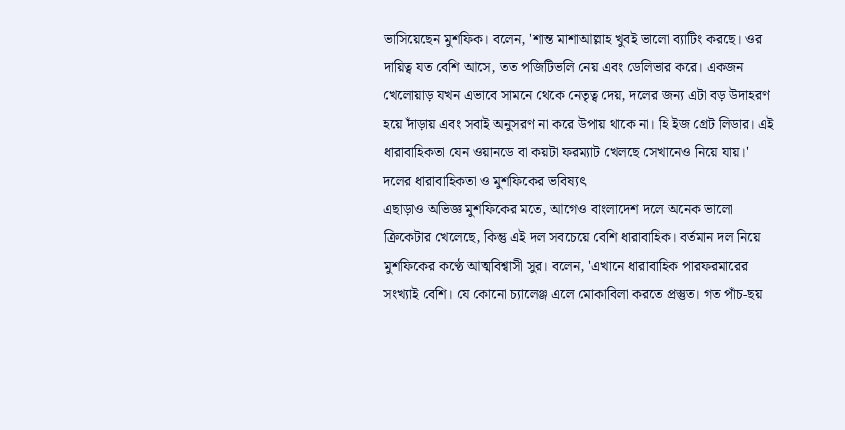ভাসিয়েছেন মুশফিক। বলেন, 'শান্ত মাশাআল্লাহ খুবই ভালো ব্যাটিং করছে। ওর দায়িত্ব যত বেশি আসে, তত পজিটিভলি নেয় এবং ডেলিভার করে। একজন খেলোয়াড় যখন এভাবে সামনে থেকে নেতৃত্ব দেয়, দলের জন্য এটা বড় উদাহরণ হয়ে দাঁড়ায় এবং সবাই অনুসরণ না করে উপায় থাকে না। হি ইজ গ্রেট লিডার। এই ধারাবাহিকতা যেন ওয়ানডে বা কয়টা ফরম্যাট খেলছে সেখানেও নিয়ে যায়।'
দলের ধারাবাহিকতা ও মুশফিকের ভবিষ্যৎ
এছাড়াও অভিজ্ঞ মুশফিকের মতে, আগেও বাংলাদেশ দলে অনেক ভালো ক্রিকেটার খেলেছে, কিন্তু এই দল সবচেয়ে বেশি ধারাবাহিক। বর্তমান দল নিয়ে মুশফিকের কণ্ঠে আত্মবিশ্বাসী সুর। বলেন, 'এখানে ধারাবাহিক পারফরমারের সংখ্যাই বেশি। যে কোনো চ্যালেঞ্জ এলে মোকাবিলা করতে প্রস্তুত। গত পাঁচ-ছয়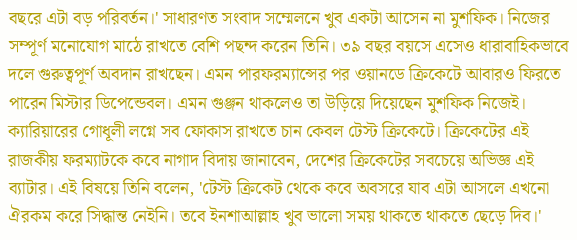বছরে এটা বড় পরিবর্তন।' সাধারণত সংবাদ সম্মেলনে খুব একটা আসেন না মুশফিক। নিজের সম্পূর্ণ মনোযোগ মাঠে রাখতে বেশি পছন্দ করেন তিনি। ৩৯ বছর বয়সে এসেও ধারাবাহিকভাবে দলে গুরুত্বপূর্ণ অবদান রাখছেন। এমন পারফরম্যান্সের পর ওয়ানডে ক্রিকেটে আবারও ফিরতে পারেন মিস্টার ডিপেন্ডেবল। এমন গুঞ্জন থাকলেও তা উড়িয়ে দিয়েছেন মুশফিক নিজেই। ক্যারিয়ারের গোধূলী লগ্নে সব ফোকাস রাখতে চান কেবল টেস্ট ক্রিকেটে। ক্রিকেটের এই রাজকীয় ফরম্যাটকে কবে নাগাদ বিদায় জানাবেন, দেশের ক্রিকেটের সবচেয়ে অভিজ্ঞ এই ব্যাটার। এই বিষয়ে তিনি বলেন, 'টেস্ট ক্রিকেট থেকে কবে অবসরে যাব এটা আসলে এখনো ঐরকম করে সিদ্ধান্ত নেইনি। তবে ইনশাআল্লাহ খুব ভালো সময় থাকতে থাকতে ছেড়ে দিব।'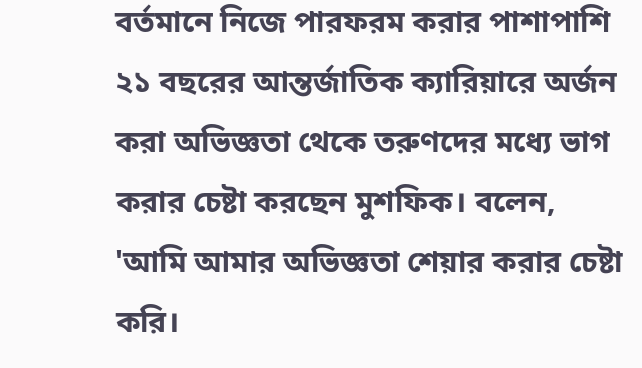বর্তমানে নিজে পারফরম করার পাশাপাশি ২১ বছরের আন্তর্জাতিক ক্যারিয়ারে অর্জন করা অভিজ্ঞতা থেকে তরুণদের মধ্যে ভাগ করার চেষ্টা করছেন মুশফিক। বলেন, 'আমি আমার অভিজ্ঞতা শেয়ার করার চেষ্টা করি।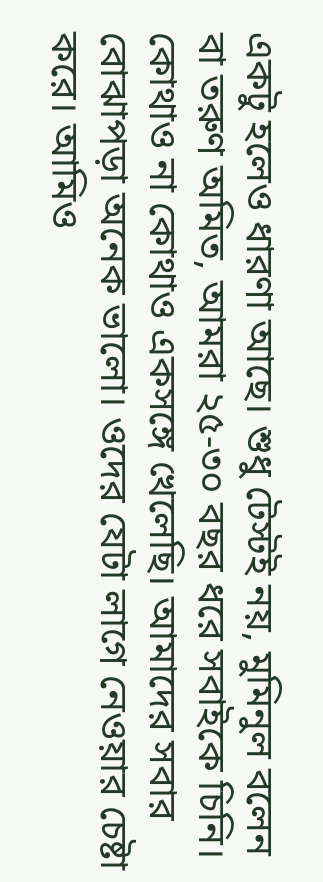একটু হলেও ধারণা আছে। শুধু টেস্টই নয়, মুমিনুল বলেন বা তরুণ অমিত, আমরা ২৫-৩০ বছর ধরে সবাইকে চিনি। কোথাও না কোথাও একসঙ্গে খেলেছি। আমাদের সবার বোঝাপড়া অনেক ভালো। ওদের যেটা লাগে নেওয়ার চেষ্টা করে। আমিও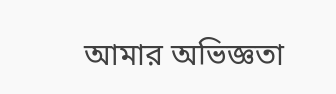আমার অভিজ্ঞতা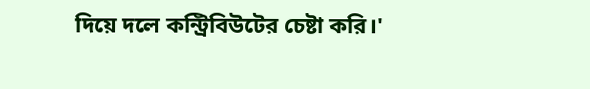দিয়ে দলে কন্ট্রিবিউটের চেষ্টা করি।'